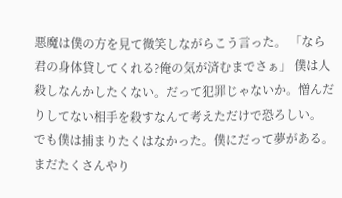悪魔は僕の方を見て微笑しながらこう言った。 「なら君の身体貸してくれる?俺の気が済むまでさぁ」 僕は人殺しなんかしたくない。だって犯罪じゃないか。憎んだりしてない相手を殺すなんて考えただけで恐ろしい。 でも僕は捕まりたくはなかった。僕にだって夢がある。まだたくさんやり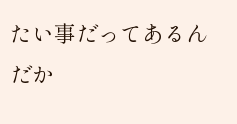たい事だってあるんだか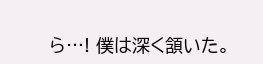ら…! 僕は深く頷いた。